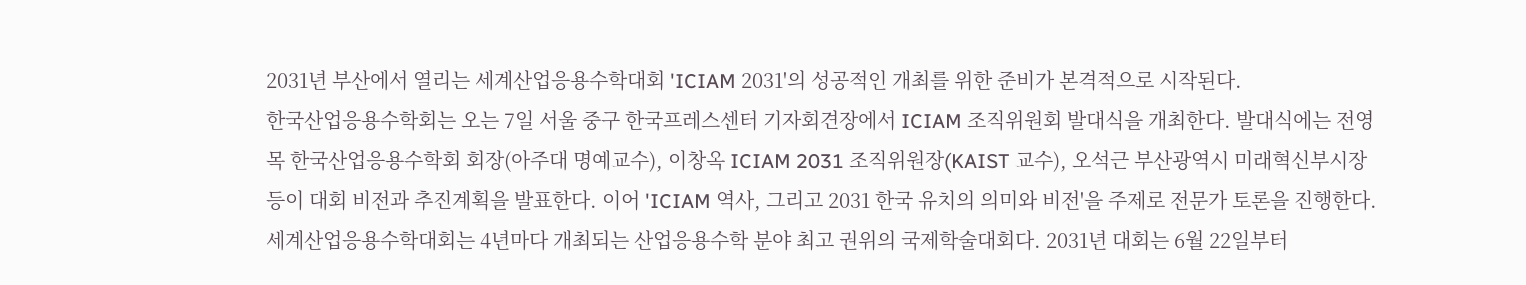2031년 부산에서 열리는 세계산업응용수학대회 'ICIAM 2031'의 성공적인 개최를 위한 준비가 본격적으로 시작된다.
한국산업응용수학회는 오는 7일 서울 중구 한국프레스센터 기자회견장에서 ICIAM 조직위원회 발대식을 개최한다. 발대식에는 전영목 한국산업응용수학회 회장(아주대 명예교수), 이창옥 ICIAM 2031 조직위원장(KAIST 교수), 오석근 부산광역시 미래혁신부시장 등이 대회 비전과 추진계획을 발표한다. 이어 'ICIAM 역사, 그리고 2031 한국 유치의 의미와 비전'을 주제로 전문가 토론을 진행한다.
세계산업응용수학대회는 4년마다 개최되는 산업응용수학 분야 최고 권위의 국제학술대회다. 2031년 대회는 6월 22일부터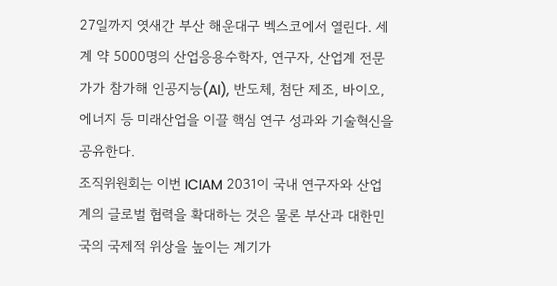27일까지 엿새간 부산 해운대구 벡스코에서 열린다. 세계 약 5000명의 산업응용수학자, 연구자, 산업계 전문가가 참가해 인공지능(AI), 반도체, 첨단 제조, 바이오, 에너지 등 미래산업을 이끌 핵심 연구 성과와 기술혁신을 공유한다.
조직위원회는 이번 ICIAM 2031이 국내 연구자와 산업계의 글로벌 협력을 확대하는 것은 물론 부산과 대한민국의 국제적 위상을 높이는 계기가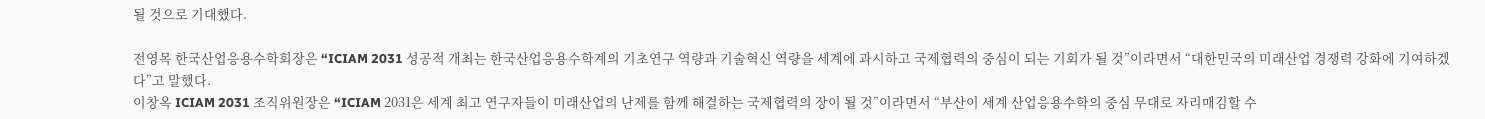될 것으로 기대했다.

전영목 한국산업응용수학회장은 “ICIAM 2031 성공적 개최는 한국산업응용수학계의 기초연구 역량과 기술혁신 역량을 세계에 과시하고 국제협력의 중심이 되는 기회가 될 것”이라면서 “대한민국의 미래산업 경쟁력 강화에 기여하겠다”고 말했다.
이창옥 ICIAM 2031 조직위원장은 “ICIAM 2031은 세계 최고 연구자들이 미래산업의 난제를 함께 해결하는 국제협력의 장이 될 것”이라면서 “부산이 세계 산업응용수학의 중심 무대로 자리매김할 수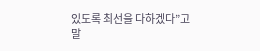있도록 최선을 다하겠다”고 말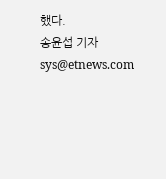했다.
송윤섭 기자 sys@etnews.com